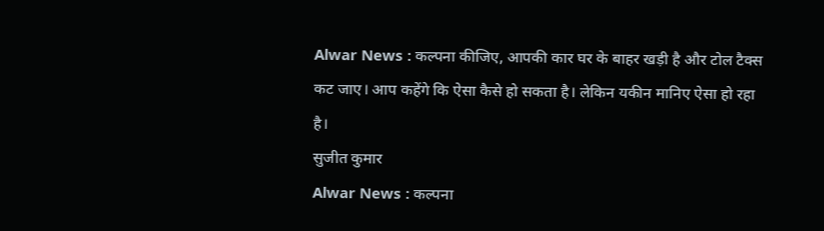Alwar News : कल्पना कीजिए, आपकी कार घर के बाहर खड़ी है और टोल टैक्स कट जाए। आप कहेंगे कि ऐसा कैसे हो सकता है। लेकिन यकीन मानिए ऐसा हो रहा है।
सुजीत कुमार
Alwar News : कल्पना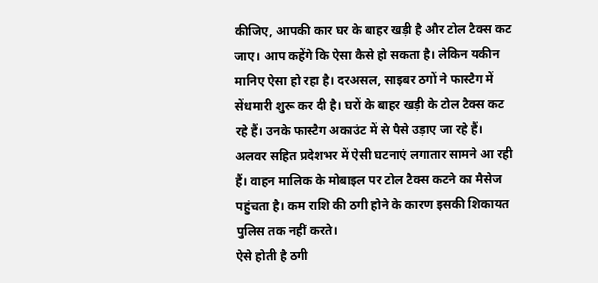कीजिए, आपकी कार घर के बाहर खड़ी है और टोल टैक्स कट जाए। आप कहेंगे कि ऐसा कैसे हो सकता है। लेकिन यकीन मानिए ऐसा हो रहा है। दरअसल, साइबर ठगों ने फास्टैग में सेंधमारी शुरू कर दी है। घरों के बाहर खड़ी के टोल टैक्स कट रहे हैं। उनके फास्टैग अकाउंट में से पैसे उड़ाए जा रहे हैं। अलवर सहित प्रदेशभर में ऐसी घटनाएं लगातार सामने आ रही हैं। वाहन मालिक के मोबाइल पर टोल टैक्स कटने का मैसेज पहुंचता है। कम राशि की ठगी होने के कारण इसकी शिकायत पुलिस तक नहीं करते।
ऐसे होती है ठगी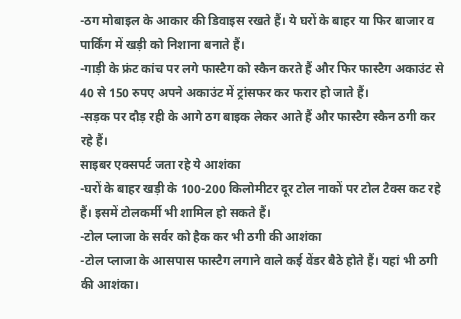-ठग मोबाइल के आकार की डिवाइस रखते हैं। ये घरों के बाहर या फिर बाजार व पार्किंग में खड़ी को निशाना बनाते हैं।
-गाड़ी के फ्रंट कांच पर लगे फास्टैग को स्कैन करते हैं और फिर फास्टैग अकाउंट से 40 से 150 रुपए अपने अकाउंट में ट्रांसफर कर फरार हो जाते हैं।
-सड़क पर दौड़ रही के आगे ठग बाइक लेकर आते हैं और फास्टैग स्कैन ठगी कर रहे हैं।
साइबर एक्सपर्ट जता रहे ये आशंका
-घरों के बाहर खड़ी के 100-200 किलोमीटर दूर टोल नाकों पर टोल टैक्स कट रहे हैं। इसमें टोलकर्मी भी शामिल हो सकते हैं।
-टोल प्लाजा के सर्वर को हैक कर भी ठगी की आशंका
-टोल प्लाजा के आसपास फास्टैग लगाने वाले कई वेंडर बैठे होते हैं। यहां भी ठगी की आशंका।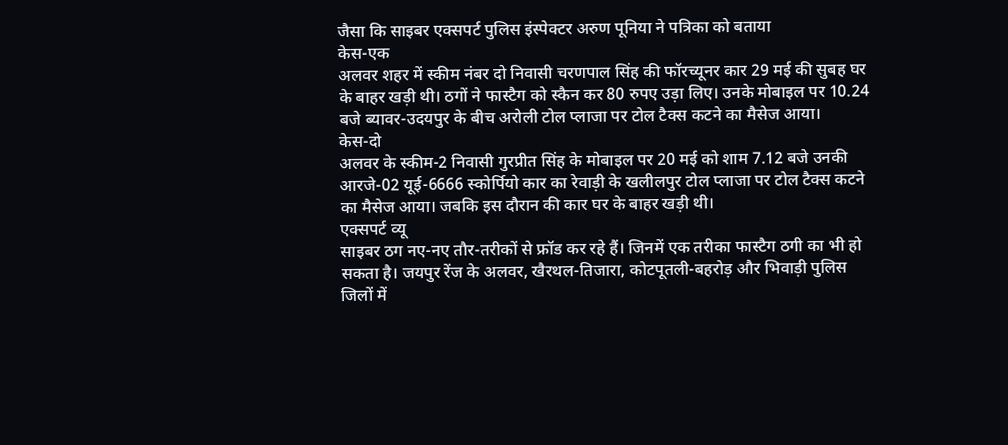जैसा कि साइबर एक्सपर्ट पुलिस इंस्पेक्टर अरुण पूनिया ने पत्रिका को बताया
केस-एक
अलवर शहर में स्कीम नंबर दो निवासी चरणपाल सिंह की फॉरच्यूनर कार 29 मई की सुबह घर के बाहर खड़ी थी। ठगों ने फास्टैग को स्कैन कर 80 रुपए उड़ा लिए। उनके मोबाइल पर 10.24 बजे ब्यावर-उदयपुर के बीच अरोली टोल प्लाजा पर टोल टैक्स कटने का मैसेज आया।
केस-दो
अलवर के स्कीम-2 निवासी गुरप्रीत सिंह के मोबाइल पर 20 मई को शाम 7.12 बजे उनकी आरजे-02 यूई-6666 स्कोर्पियो कार का रेवाड़ी के खलीलपुर टोल प्लाजा पर टोल टैक्स कटने का मैसेज आया। जबकि इस दौरान की कार घर के बाहर खड़ी थी।
एक्सपर्ट व्यू
साइबर ठग नए-नए तौर-तरीकों से फ्रॉड कर रहे हैं। जिनमें एक तरीका फास्टैग ठगी का भी हो सकता है। जयपुर रेंज के अलवर, खैरथल-तिजारा, कोटपूतली-बहरोड़ और भिवाड़ी पुलिस जिलों में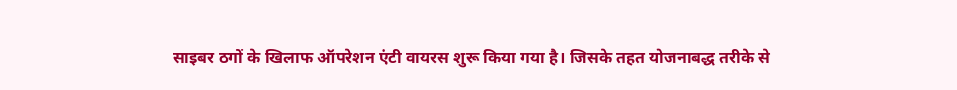साइबर ठगों के खिलाफ ऑपरेशन एंटी वायरस शुरू किया गया है। जिसके तहत योजनाबद्ध तरीके से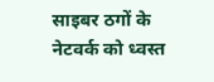साइबर ठगों के नेटवर्क को ध्वस्त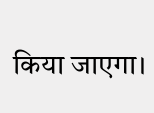किया जाएगा।